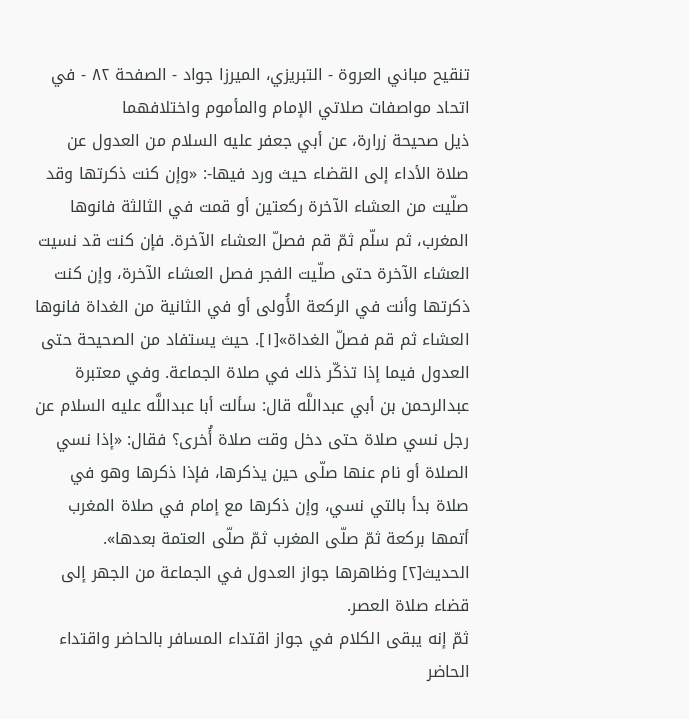تنقيح مباني العروة - التبريزي، الميرزا جواد - الصفحة ٨٢ - في اتحاد مواصفات صلاتي الإمام والمأموم واختلافهما
ذيل صحيحة زرارة، عن أبي جعفر عليه السلام من العدول عن صلاة الأداء إلى القضاء حيث ورد فيها-: «وإن كنت ذكرتها وقد صلّيت من العشاء الآخرة ركعتين أو قمت في الثالثة فانوها المغرب، ثم سلّم ثمّ قم فصلّ العشاء الآخرة. فإن كنت قد نسيت العشاء الآخرة حتى صلّيت الفجر فصل العشاء الآخرة، وإن كنت ذكرتها وأنت في الركعة الأُولى أو في الثانية من الغداة فانوها العشاء ثم قم فصلّ الغداة»[١]. حيث يستفاد من الصحيحة حتى العدول فيما إذا تذكّر ذلك في صلاة الجماعة. وفي معتبرة عبدالرحمن بن أبي عبداللَّه قال: سألت أبا عبداللَّه عليه السلام عن رجل نسي صلاة حتى دخل وقت صلاة أُخرى؟ فقال: «إذا نسي الصلاة أو نام عنها صلّى حين يذكرها، فإذا ذكرها وهو في صلاة بدأ بالتي نسي، وإن ذكرها مع إمام في صلاة المغرب أتمها بركعة ثمّ صلّى المغرب ثمّ صلّى العتمة بعدها». الحديث[٢] وظاهرها جواز العدول في الجماعة من الجهر إلى قضاء صلاة العصر.
ثمّ إنه يبقى الكلام في جواز اقتداء المسافر بالحاضر واقتداء الحاضر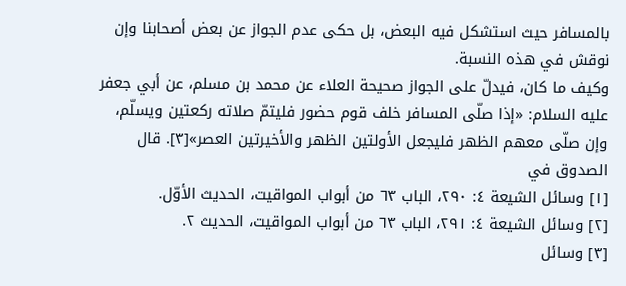بالمسافر حيث استشكل فيه البعض، بل حكى عدم الجواز عن بعض أصحابنا وإن نوقش في هذه النسبة.
وكيف ما كان، فيدلّ على الجواز صحيحة العلاء عن محمد بن مسلم، عن أبي جعفر عليه السلام: «إذا صلّى المسافر خلف قوم حضور فليتمّ صلاته ركعتين ويسلّم، وإن صلّى معهم الظهر فليجعل الأولتين الظهر والأخيرتين العصر»[٣]. قال الصدوق في
[١] وسائل الشيعة ٤: ٢٩٠، الباب ٦٣ من أبواب المواقيت، الحديث الأوّل.
[٢] وسائل الشيعة ٤: ٢٩١، الباب ٦٣ من أبواب المواقيت، الحديث ٢.
[٣] وسائل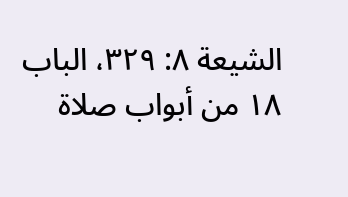الشيعة ٨: ٣٢٩، الباب ١٨ من أبواب صلاة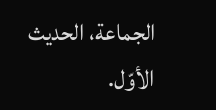الجماعة، الحديث الأوّل.